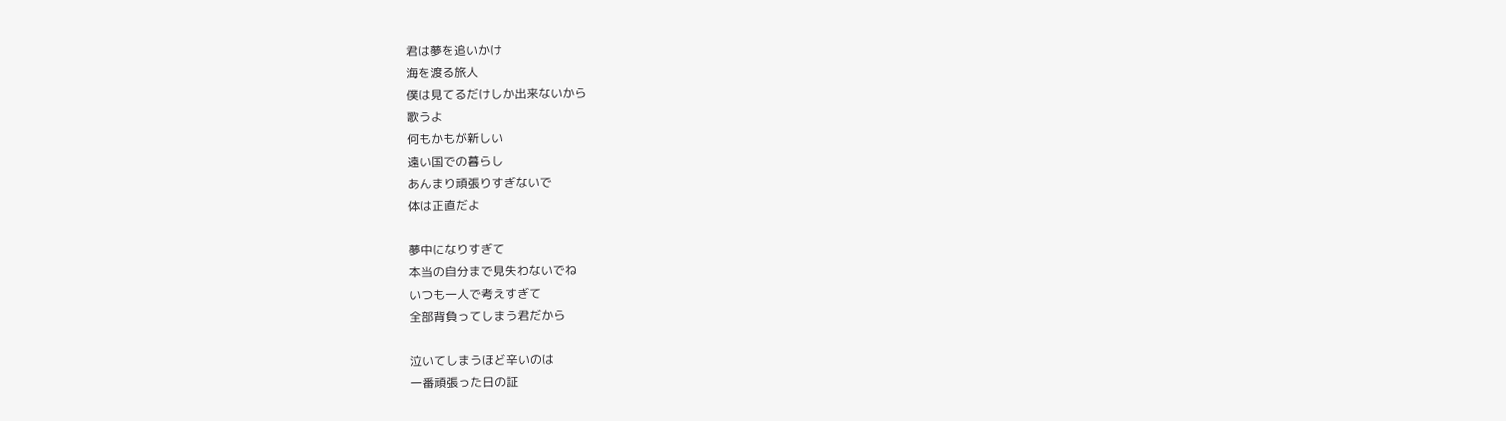君は夢を追いかけ
海を渡る旅人
僕は見てるだけしか出来ないから
歌うよ
何もかもが新しい
遠い国での暮らし
あんまり頑張りすぎないで
体は正直だよ

夢中になりすぎて
本当の自分まで見失わないでね
いつも一人で考えすぎて
全部背負ってしまう君だから

泣いてしまうほど辛いのは
一番頑張った日の証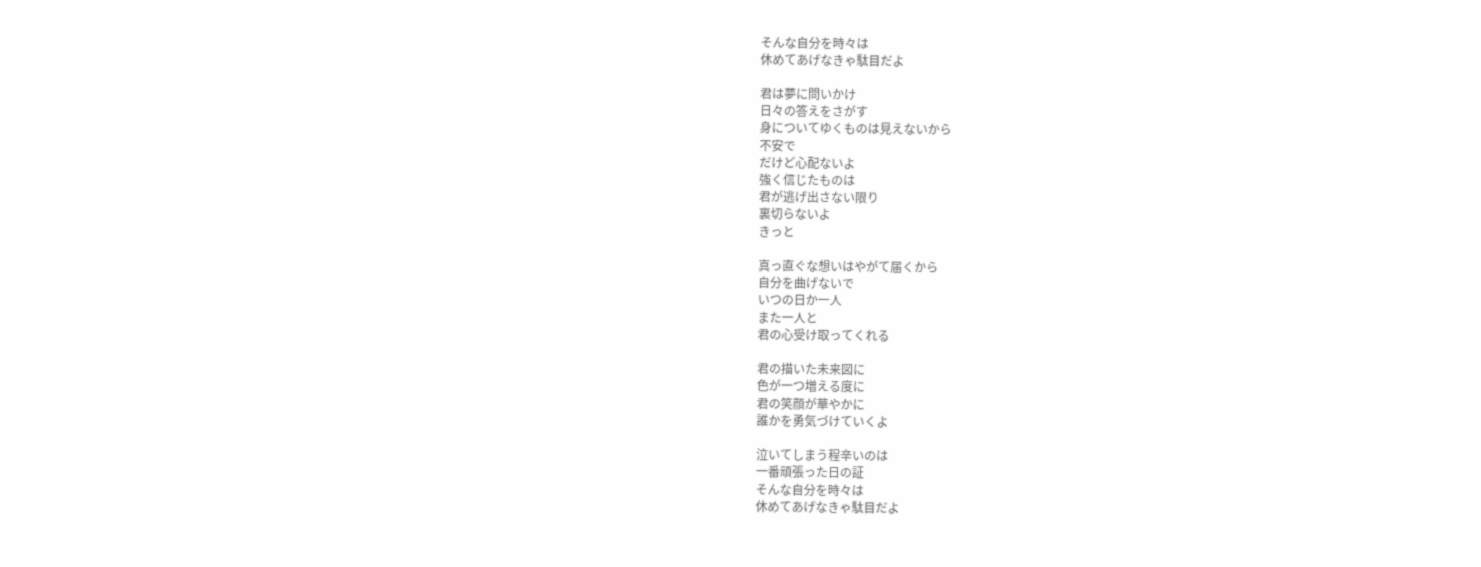そんな自分を時々は
休めてあげなきゃ駄目だよ

君は夢に問いかけ
日々の答えをさがす
身についてゆくものは見えないから
不安で
だけど心配ないよ
強く信じたものは
君が逃げ出さない限り
裏切らないよ
きっと

真っ直ぐな想いはやがて届くから
自分を曲げないで
いつの日か一人
また一人と
君の心受け取ってくれる

君の描いた未来図に
色が一つ増える度に
君の笑顔が華やかに
誰かを勇気づけていくよ

泣いてしまう程辛いのは
一番頑張った日の証
そんな自分を時々は
休めてあげなきゃ駄目だよ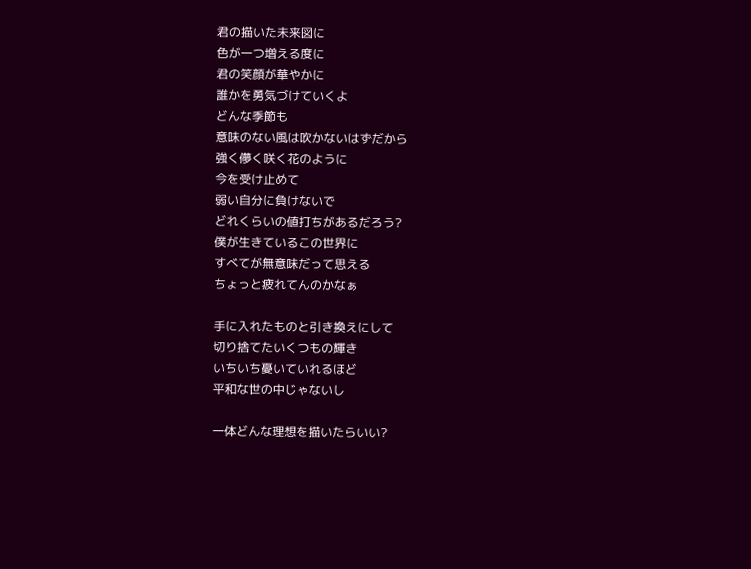君の描いた未来図に
色が一つ増える度に
君の笑顔が華やかに
誰かを勇気づけていくよ
どんな季節も
意味のない風は吹かないはずだから
強く儚く咲く花のように
今を受け止めて
弱い自分に負けないで
どれくらいの値打ちがあるだろう?
僕が生きているこの世界に
すべてが無意味だって思える
ちょっと疲れてんのかなぁ

手に入れたものと引き換えにして
切り捨てたいくつもの輝き
いちいち憂いていれるほど
平和な世の中じゃないし

一体どんな理想を描いたらいい?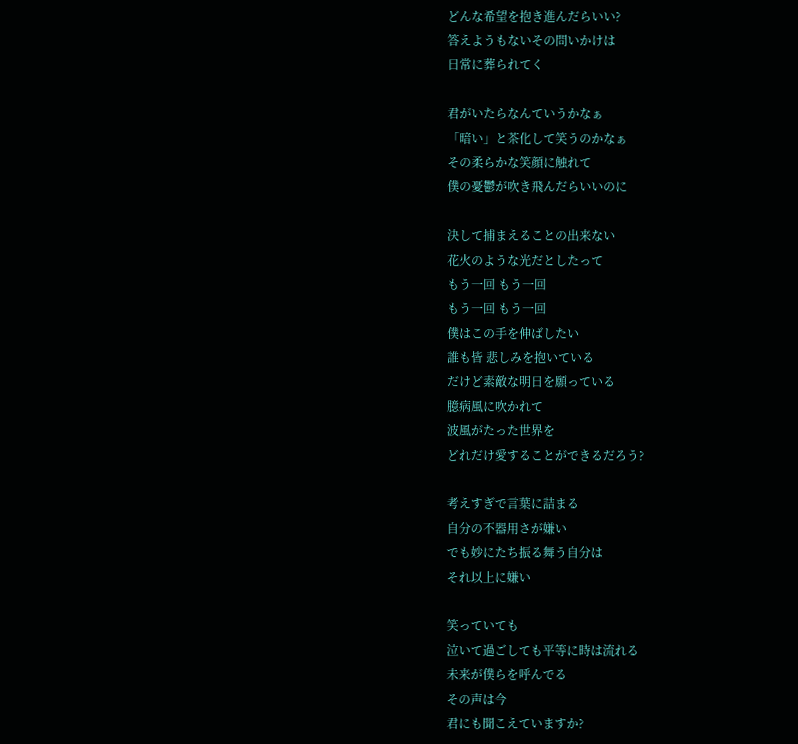どんな希望を抱き進んだらいい?
答えようもないその問いかけは
日常に葬られてく

君がいたらなんていうかなぁ
「暗い」と茶化して笑うのかなぁ
その柔らかな笑顔に触れて
僕の憂鬱が吹き飛んだらいいのに

決して捕まえることの出来ない
花火のような光だとしたって
もう一回 もう一回
もう一回 もう一回
僕はこの手を伸ばしたい
誰も皆 悲しみを抱いている
だけど素敵な明日を願っている
臆病風に吹かれて
波風がたった世界を
どれだけ愛することができるだろう?

考えすぎで言葉に詰まる
自分の不器用さが嫌い
でも妙にたち振る舞う自分は
それ以上に嫌い

笑っていても
泣いて過ごしても平等に時は流れる
未来が僕らを呼んでる
その声は今
君にも聞こえていますか?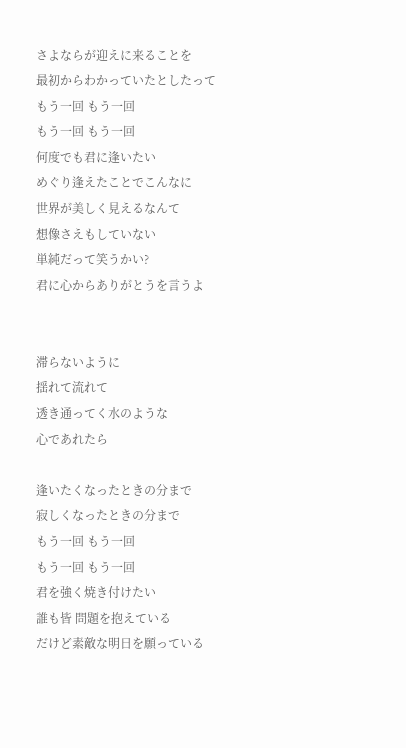さよならが迎えに来ることを
最初からわかっていたとしたって
もう一回 もう一回
もう一回 もう一回
何度でも君に逢いたい
めぐり逢えたことでこんなに
世界が美しく見えるなんて
想像さえもしていない
単純だって笑うかい?
君に心からありがとうを言うよ


滞らないように
揺れて流れて
透き通ってく水のような
心であれたら

逢いたくなったときの分まで
寂しくなったときの分まで
もう一回 もう一回
もう一回 もう一回
君を強く焼き付けたい
誰も皆 問題を抱えている
だけど素敵な明日を願っている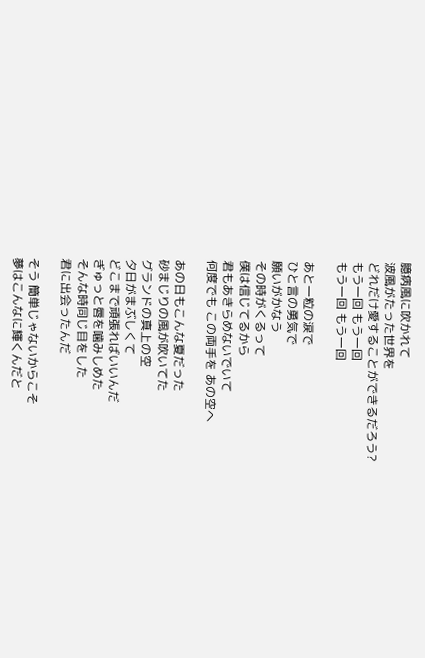臆病風に吹かれて
波風がたった世界を
どれだけ愛することができるだろう?
もう一回 もう一回
もう一回 もう一回

あと一粒の涙で
ひと言の勇気で
願いがかなう
その時がくるって
僕は信じてるから
君もあきらめないでいて
何度でも この両手を あの空へ

あの日もこんな夏だった
砂まじりの風が吹いてた
グランドの真上の空
夕日がまぶしくて
どこまで頑張ればいいんだ
ぎゅっと唇を噛みしめた
そんな時同じ目をした
君に出会ったんだ

そう 簡単じゃないからこそ
夢はこんなに輝くんだと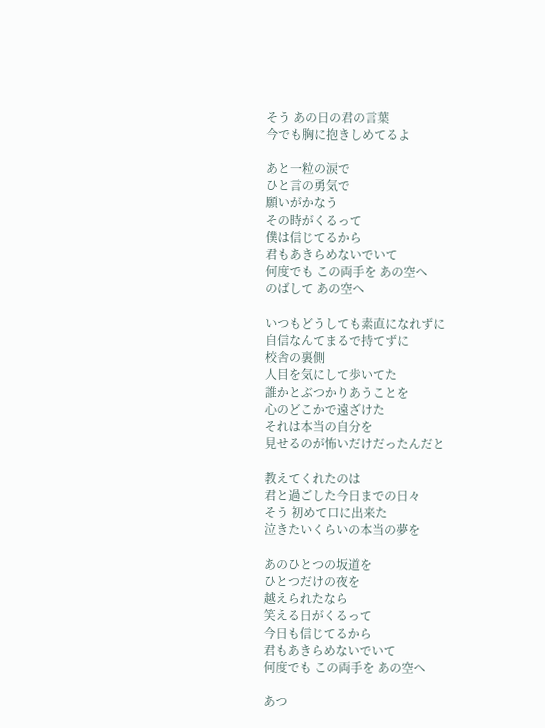そう あの日の君の言葉
今でも胸に抱きしめてるよ

あと一粒の涙で
ひと言の勇気で
願いがかなう
その時がくるって
僕は信じてるから
君もあきらめないでいて
何度でも この両手を あの空へ
のばして あの空へ

いつもどうしても素直になれずに
自信なんてまるで持てずに
校舎の裏側
人目を気にして歩いてた
誰かとぶつかりあうことを
心のどこかで遠ざけた
それは本当の自分を
見せるのが怖いだけだったんだと

教えてくれたのは
君と過ごした今日までの日々
そう 初めて口に出来た
泣きたいくらいの本当の夢を

あのひとつの坂道を
ひとつだけの夜を
越えられたなら
笑える日がくるって
今日も信じてるから
君もあきらめないでいて
何度でも この両手を あの空へ

あつ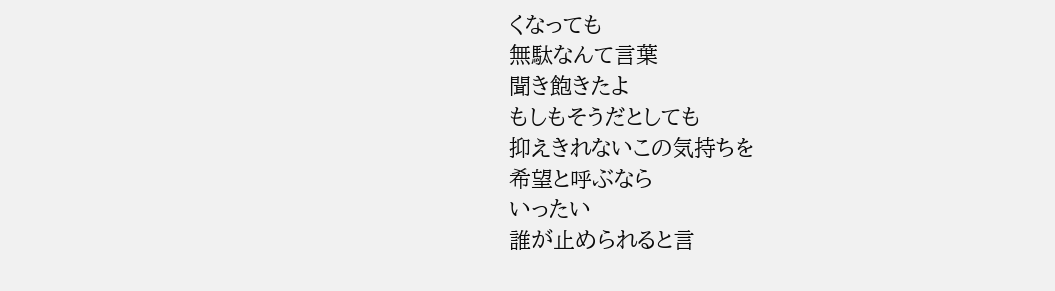くなっても
無駄なんて言葉
聞き飽きたよ
もしもそうだとしても
抑えきれないこの気持ちを
希望と呼ぶなら
いったい
誰が止められると言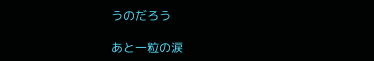うのだろう

あと一粒の涙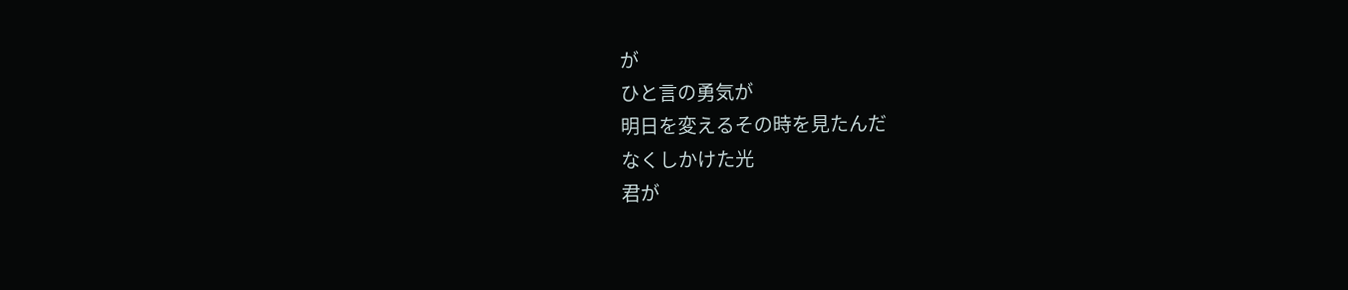が
ひと言の勇気が
明日を変えるその時を見たんだ
なくしかけた光
君が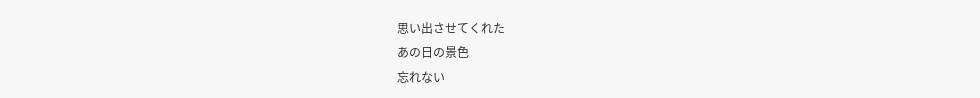思い出させてくれた
あの日の景色
忘れない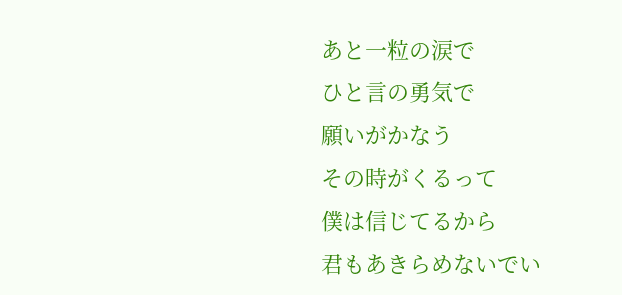あと一粒の涙で
ひと言の勇気で
願いがかなう
その時がくるって
僕は信じてるから
君もあきらめないでい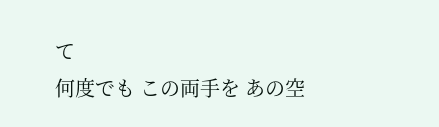て
何度でも この両手を あの空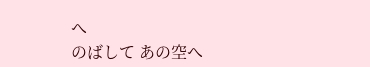へ
のばして あの空へ